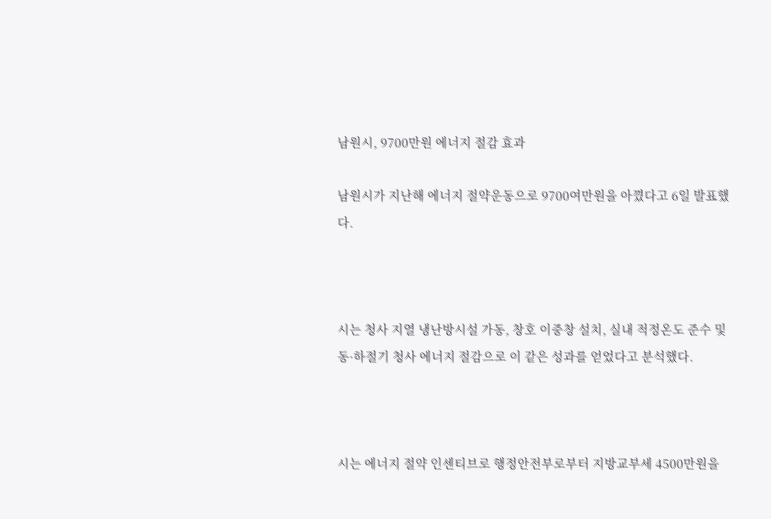남원시, 9700만원 에너지 절감 효과

남원시가 지난해 에너지 절약운동으로 9700여만원을 아꼈다고 6일 발표했다.



시는 청사 지열 냉난방시설 가동, 창호 이중창 설치, 실내 적정온도 준수 및 동·하절기 청사 에너지 절감으로 이 같은 성과를 얻었다고 분석했다.



시는 에너지 절약 인센티브로 행정안전부로부터 지방교부세 4500만원을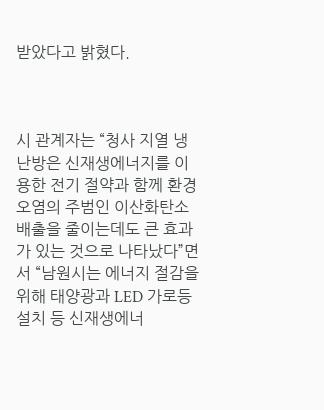받았다고 밝혔다.



시 관계자는 “청사 지열 냉난방은 신재생에너지를 이용한 전기 절약과 함께 환경오염의 주범인 이산화탄소 배출을 줄이는데도 큰 효과가 있는 것으로 나타났다”면서 “남원시는 에너지 절감을 위해 태양광과 LED 가로등 설치 등 신재생에너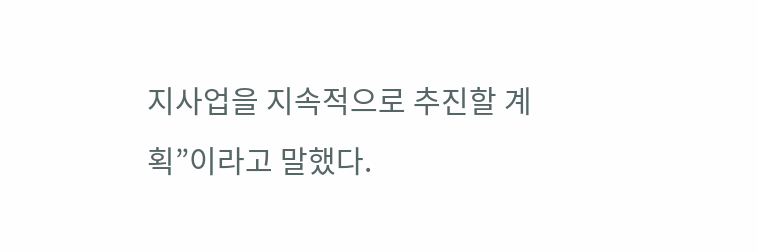지사업을 지속적으로 추진할 계획”이라고 말했다.